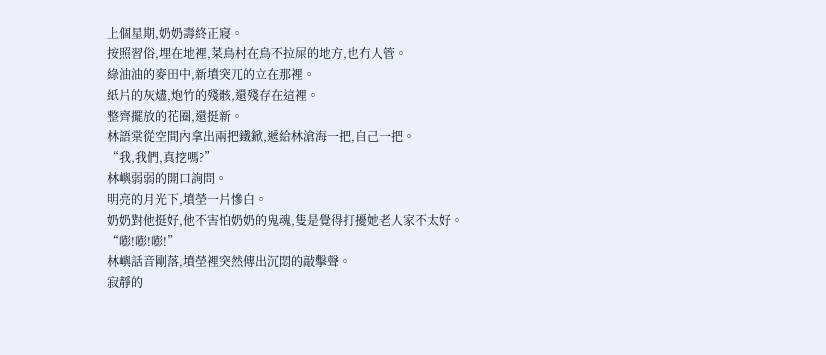上個星期,奶奶壽終正寢。
按照習俗,埋在地裡,菜鳥村在鳥不拉屎的地方,也冇人管。
綠油油的麥田中,新墳突兀的立在那裡。
紙片的灰燼,炮竹的殘骸,還殘存在這裡。
整齊擺放的花圈,還挺新。
林語棠從空間內拿出兩把鐵鍁,遞給林滄海一把,自己一把。
“我,我們,真挖嗎?”
林嶼弱弱的開口詢問。
明亮的月光下,墳塋一片慘白。
奶奶對他挺好,他不害怕奶奶的鬼魂,隻是覺得打擾她老人家不太好。
“嘭!嘭!嘭!”
林嶼話音剛落,墳塋裡突然傳出沉悶的敲擊聲。
寂靜的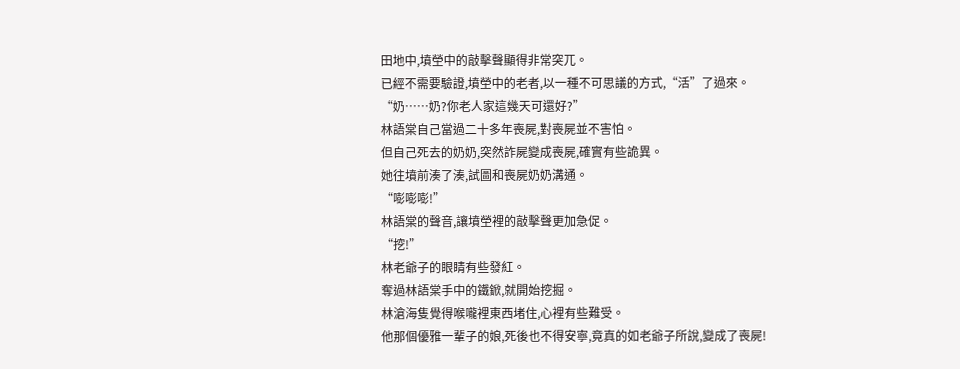田地中,墳塋中的敲擊聲顯得非常突兀。
已經不需要驗證,墳塋中的老者,以一種不可思議的方式,“活”了過來。
“奶……奶?你老人家這幾天可還好?”
林語棠自己當過二十多年喪屍,對喪屍並不害怕。
但自己死去的奶奶,突然詐屍變成喪屍,確實有些詭異。
她往墳前湊了湊,試圖和喪屍奶奶溝通。
“嘭嘭嘭!”
林語棠的聲音,讓墳塋裡的敲擊聲更加急促。
“挖!”
林老爺子的眼睛有些發紅。
奪過林語棠手中的鐵鍁,就開始挖掘。
林滄海隻覺得喉嚨裡東西堵住,心裡有些難受。
他那個優雅一輩子的娘,死後也不得安寧,竟真的如老爺子所說,變成了喪屍!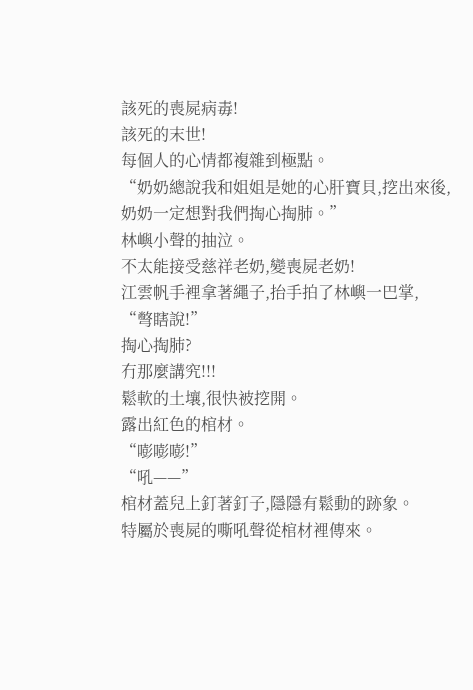該死的喪屍病毒!
該死的末世!
每個人的心情都複雜到極點。
“奶奶總說我和姐姐是她的心肝寶貝,挖出來後,奶奶一定想對我們掏心掏肺。”
林嶼小聲的抽泣。
不太能接受慈祥老奶,變喪屍老奶!
江雲帆手裡拿著繩子,抬手拍了林嶼一巴掌,
“彆瞎說!”
掏心掏肺?
冇那麼講究!!!
鬆軟的土壤,很快被挖開。
露出紅色的棺材。
“嘭嘭嘭!”
“吼——”
棺材蓋兒上釘著釘子,隱隱有鬆動的跡象。
特屬於喪屍的嘶吼聲從棺材裡傳來。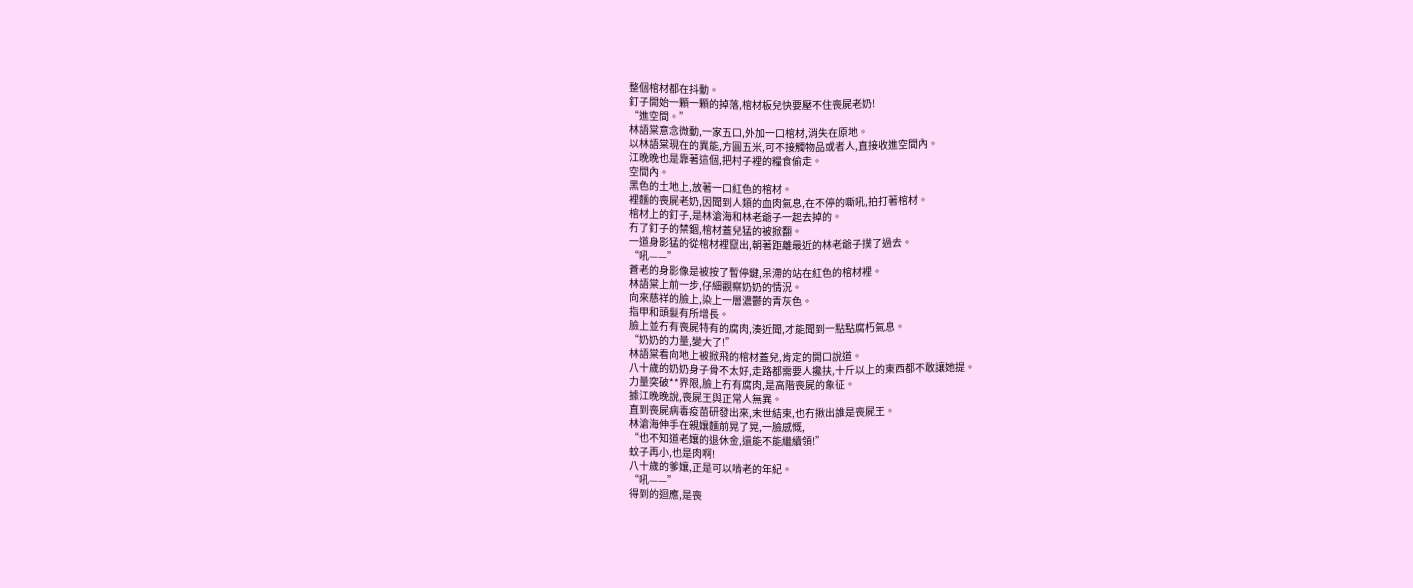整個棺材都在抖動。
釘子開始一顆一顆的掉落,棺材板兒快要壓不住喪屍老奶!
“進空間。”
林語棠意念微動,一家五口,外加一口棺材,消失在原地。
以林語棠現在的異能,方圓五米,可不接觸物品或者人,直接收進空間內。
江晚晚也是靠著這個,把村子裡的糧食偷走。
空間內。
黑色的土地上,放著一口紅色的棺材。
裡麵的喪屍老奶,因聞到人類的血肉氣息,在不停的嘶吼,拍打著棺材。
棺材上的釘子,是林滄海和林老爺子一起去掉的。
冇了釘子的禁錮,棺材蓋兒猛的被掀翻。
一道身影猛的從棺材裡竄出,朝著距離最近的林老爺子撲了過去。
“吼——”
蒼老的身影像是被按了暫停鍵,呆滯的站在紅色的棺材裡。
林語棠上前一步,仔細觀察奶奶的情況。
向來慈祥的臉上,染上一層濃鬱的青灰色。
指甲和頭髮有所增長。
臉上並冇有喪屍特有的腐肉,湊近聞,才能聞到一點點腐朽氣息。
“奶奶的力量,變大了!”
林語棠看向地上被掀飛的棺材蓋兒,肯定的開口說道。
八十歲的奶奶身子骨不太好,走路都需要人攙扶,十斤以上的東西都不敢讓她提。
力量突破**界限,臉上冇有腐肉,是高階喪屍的象征。
據江晚晚說,喪屍王與正常人無異。
直到喪屍病毒疫苗研發出來,末世結束,也冇揪出誰是喪屍王。
林滄海伸手在親孃麵前晃了晃,一臉感慨,
“也不知道老孃的退休金,還能不能繼續領!”
蚊子再小,也是肉啊!
八十歲的爹孃,正是可以啃老的年紀。
“吼——”
得到的迴應,是喪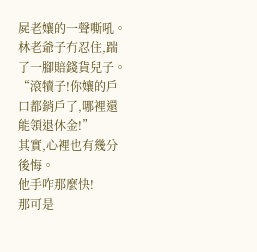屍老孃的一聲嘶吼。
林老爺子冇忍住,踹了一腳賠錢貨兒子。
“滾犢子!你孃的戶口都銷戶了,哪裡還能領退休金!”
其實,心裡也有幾分後悔。
他手咋那麼快!
那可是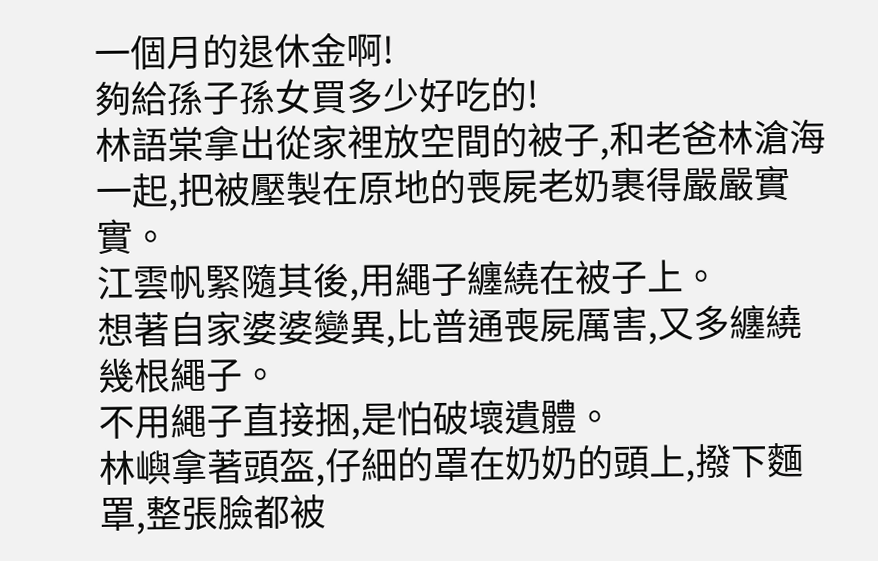一個月的退休金啊!
夠給孫子孫女買多少好吃的!
林語棠拿出從家裡放空間的被子,和老爸林滄海一起,把被壓製在原地的喪屍老奶裹得嚴嚴實實。
江雲帆緊隨其後,用繩子纏繞在被子上。
想著自家婆婆變異,比普通喪屍厲害,又多纏繞幾根繩子。
不用繩子直接捆,是怕破壞遺體。
林嶼拿著頭盔,仔細的罩在奶奶的頭上,撥下麵罩,整張臉都被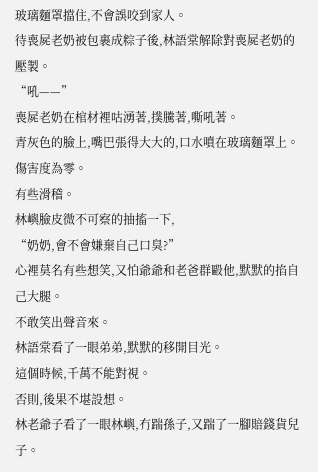玻璃麵罩擋住,不會誤咬到家人。
待喪屍老奶被包裹成粽子後,林語棠解除對喪屍老奶的壓製。
“吼——”
喪屍老奶在棺材裡咕湧著,撲騰著,嘶吼著。
青灰色的臉上,嘴巴張得大大的,口水噴在玻璃麵罩上。
傷害度為零。
有些滑稽。
林嶼臉皮微不可察的抽搐一下,
“奶奶,會不會嫌棄自己口臭?”
心裡莫名有些想笑,又怕爺爺和老爸群毆他,默默的掐自己大腿。
不敢笑出聲音來。
林語棠看了一眼弟弟,默默的移開目光。
這個時候,千萬不能對視。
否則,後果不堪設想。
林老爺子看了一眼林嶼,冇踹孫子,又踹了一腳賠錢貨兒子。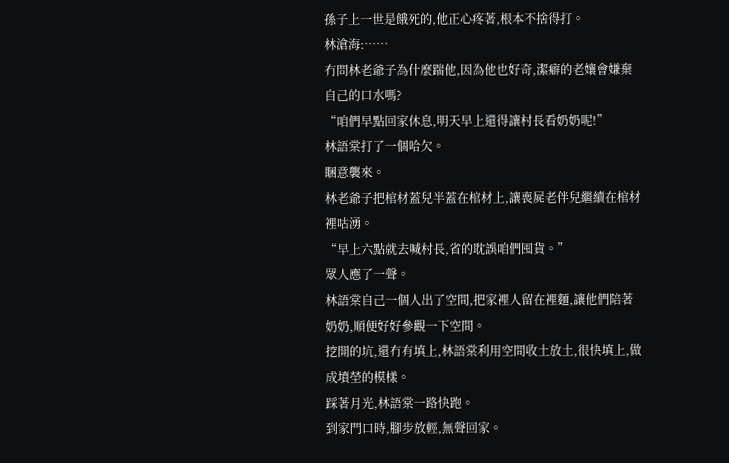孫子上一世是餓死的,他正心疼著,根本不捨得打。
林滄海:……
冇問林老爺子為什麼踹他,因為他也好奇,潔癖的老孃會嫌棄自己的口水嗎?
“咱們早點回家休息,明天早上還得讓村長看奶奶呢!”
林語棠打了一個哈欠。
睏意襲來。
林老爺子把棺材蓋兒半蓋在棺材上,讓喪屍老伴兒繼續在棺材裡咕湧。
“早上六點就去喊村長,省的耽誤咱們囤貨。”
眾人應了一聲。
林語棠自己一個人出了空間,把家裡人留在裡麵,讓他們陪著奶奶,順便好好參觀一下空間。
挖開的坑,還冇有填上,林語棠利用空間收土放土,很快填上,做成墳塋的模樣。
踩著月光,林語棠一路快跑。
到家門口時,腳步放輕,無聲回家。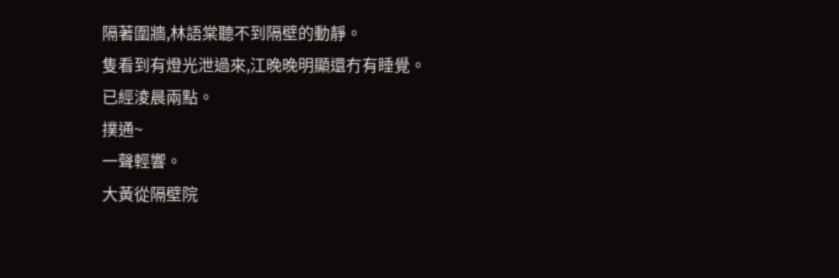隔著圍牆,林語棠聽不到隔壁的動靜。
隻看到有燈光泄過來,江晚晚明顯還冇有睡覺。
已經淩晨兩點。
撲通~
一聲輕響。
大黃從隔壁院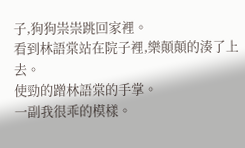子,狗狗祟祟跳回家裡。
看到林語棠站在院子裡,樂顛顛的湊了上去。
使勁的蹭林語棠的手掌。
一副我很乖的模樣。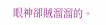眼神卻賊溜溜的。